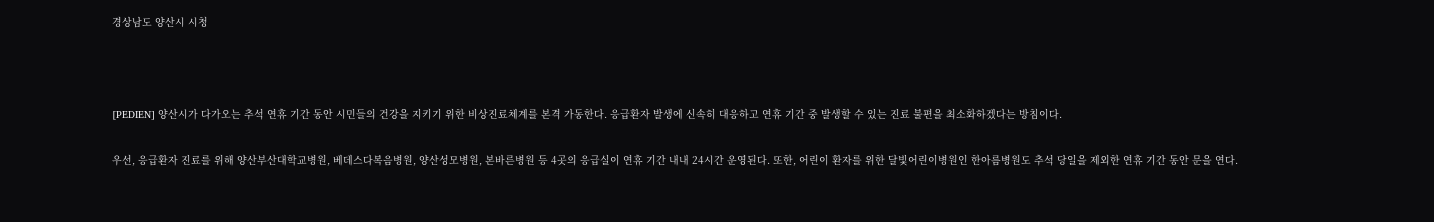경상남도 양산시 시청



[PEDIEN] 양산시가 다가오는 추석 연휴 기간 동안 시민들의 건강을 지키기 위한 비상진료체계를 본격 가동한다. 응급환자 발생에 신속히 대응하고 연휴 기간 중 발생할 수 있는 진료 불편을 최소화하겠다는 방침이다.

우선, 응급환자 진료를 위해 양산부산대학교병원, 베데스다복음병원, 양산성모병원, 본바른병원 등 4곳의 응급실이 연휴 기간 내내 24시간 운영된다. 또한, 어린이 환자를 위한 달빛어린이병원인 한아름병원도 추석 당일을 제외한 연휴 기간 동안 문을 연다.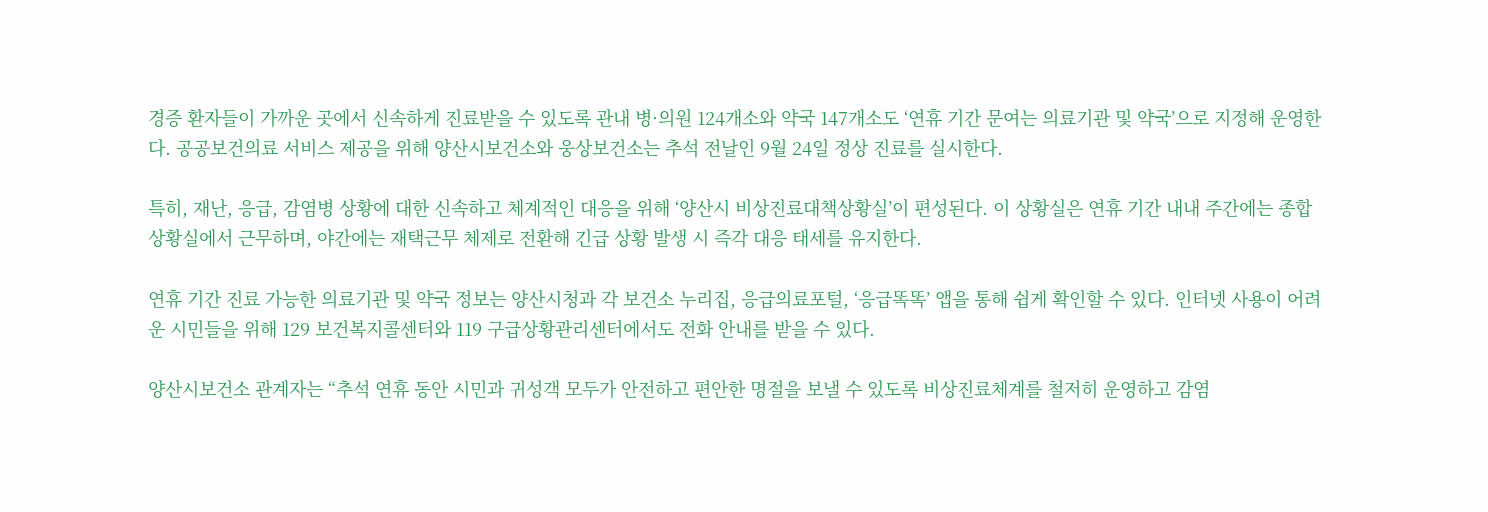경증 환자들이 가까운 곳에서 신속하게 진료받을 수 있도록 관내 병·의원 124개소와 약국 147개소도 ‘연휴 기간 문여는 의료기관 및 약국’으로 지정해 운영한다. 공공보건의료 서비스 제공을 위해 양산시보건소와 웅상보건소는 추석 전날인 9월 24일 정상 진료를 실시한다.

특히, 재난, 응급, 감염병 상황에 대한 신속하고 체계적인 대응을 위해 ‘양산시 비상진료대책상황실’이 편성된다. 이 상황실은 연휴 기간 내내 주간에는 종합상황실에서 근무하며, 야간에는 재택근무 체제로 전환해 긴급 상황 발생 시 즉각 대응 태세를 유지한다.

연휴 기간 진료 가능한 의료기관 및 약국 정보는 양산시청과 각 보건소 누리집, 응급의료포털, ‘응급똑똑’ 앱을 통해 쉽게 확인할 수 있다. 인터넷 사용이 어려운 시민들을 위해 129 보건복지콜센터와 119 구급상황관리센터에서도 전화 안내를 받을 수 있다.

양산시보건소 관계자는 “추석 연휴 동안 시민과 귀성객 모두가 안전하고 편안한 명절을 보낼 수 있도록 비상진료체계를 철저히 운영하고 감염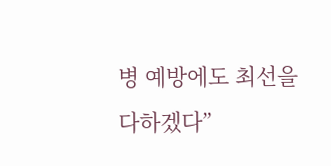병 예방에도 최선을 다하겠다”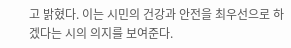고 밝혔다. 이는 시민의 건강과 안전을 최우선으로 하겠다는 시의 의지를 보여준다.